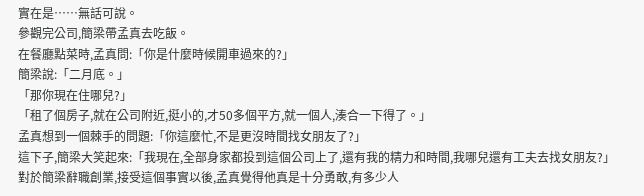實在是……無話可說。
參觀完公司,簡梁帶孟真去吃飯。
在餐廳點菜時,孟真問:「你是什麼時候開車過來的?」
簡梁說:「二月底。」
「那你現在住哪兒?」
「租了個房子,就在公司附近,挺小的,才50多個平方,就一個人,湊合一下得了。」
孟真想到一個棘手的問題:「你這麼忙,不是更沒時間找女朋友了?」
這下子,簡梁大笑起來:「我現在,全部身家都投到這個公司上了,還有我的精力和時間,我哪兒還有工夫去找女朋友?」
對於簡梁辭職創業,接受這個事實以後,孟真覺得他真是十分勇敢,有多少人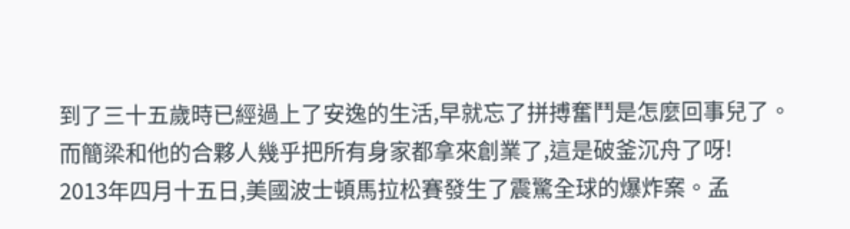到了三十五歲時已經過上了安逸的生活,早就忘了拼搏奮鬥是怎麼回事兒了。
而簡梁和他的合夥人幾乎把所有身家都拿來創業了,這是破釜沉舟了呀!
2013年四月十五日,美國波士頓馬拉松賽發生了震驚全球的爆炸案。孟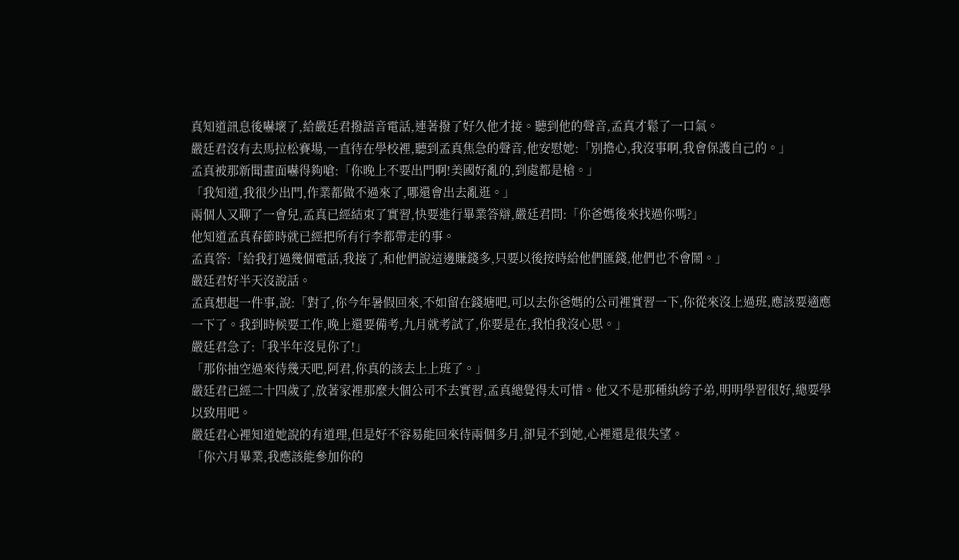真知道訊息後嚇壞了,給嚴廷君撥語音電話,連著撥了好久他才接。聽到他的聲音,孟真才鬆了一口氣。
嚴廷君沒有去馬拉松賽場,一直待在學校裡,聽到孟真焦急的聲音,他安慰她:「別擔心,我沒事啊,我會保護自己的。」
孟真被那新聞畫面嚇得夠嗆:「你晚上不要出門啊!美國好亂的,到處都是槍。」
「我知道,我很少出門,作業都做不過來了,哪還會出去亂逛。」
兩個人又聊了一會兒,孟真已經結束了實習,快要進行畢業答辯,嚴廷君問:「你爸媽後來找過你嗎?」
他知道孟真春節時就已經把所有行李都帶走的事。
孟真答:「給我打過幾個電話,我接了,和他們說這邊賺錢多,只要以後按時給他們匯錢,他們也不會鬧。」
嚴廷君好半天沒說話。
孟真想起一件事,說:「對了,你今年暑假回來,不如留在錢塘吧,可以去你爸媽的公司裡實習一下,你從來沒上過班,應該要適應一下了。我到時候要工作,晚上還要備考,九月就考試了,你要是在,我怕我沒心思。」
嚴廷君急了:「我半年沒見你了!」
「那你抽空過來待幾天吧,阿君,你真的該去上上班了。」
嚴廷君已經二十四歲了,放著家裡那麼大個公司不去實習,孟真總覺得太可惜。他又不是那種紈絝子弟,明明學習很好,總要學以致用吧。
嚴廷君心裡知道她說的有道理,但是好不容易能回來待兩個多月,卻見不到她,心裡還是很失望。
「你六月畢業,我應該能參加你的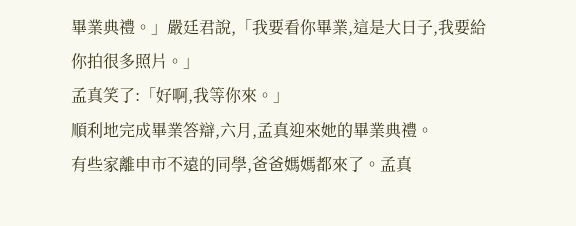畢業典禮。」嚴廷君說,「我要看你畢業,這是大日子,我要給你拍很多照片。」
孟真笑了:「好啊,我等你來。」
順利地完成畢業答辯,六月,孟真迎來她的畢業典禮。
有些家離申市不遠的同學,爸爸媽媽都來了。孟真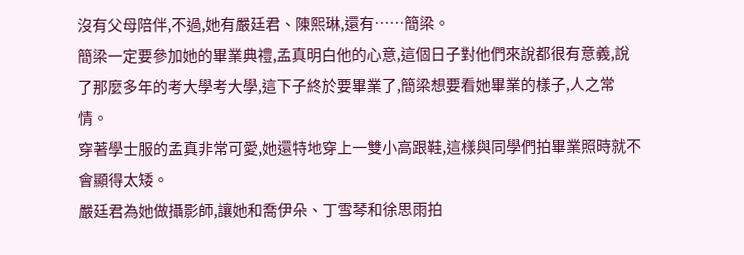沒有父母陪伴,不過,她有嚴廷君、陳熙琳,還有……簡梁。
簡梁一定要參加她的畢業典禮,孟真明白他的心意,這個日子對他們來說都很有意義,說了那麼多年的考大學考大學,這下子終於要畢業了,簡梁想要看她畢業的樣子,人之常情。
穿著學士服的孟真非常可愛,她還特地穿上一雙小高跟鞋,這樣與同學們拍畢業照時就不會顯得太矮。
嚴廷君為她做攝影師,讓她和喬伊朵、丁雪琴和徐思雨拍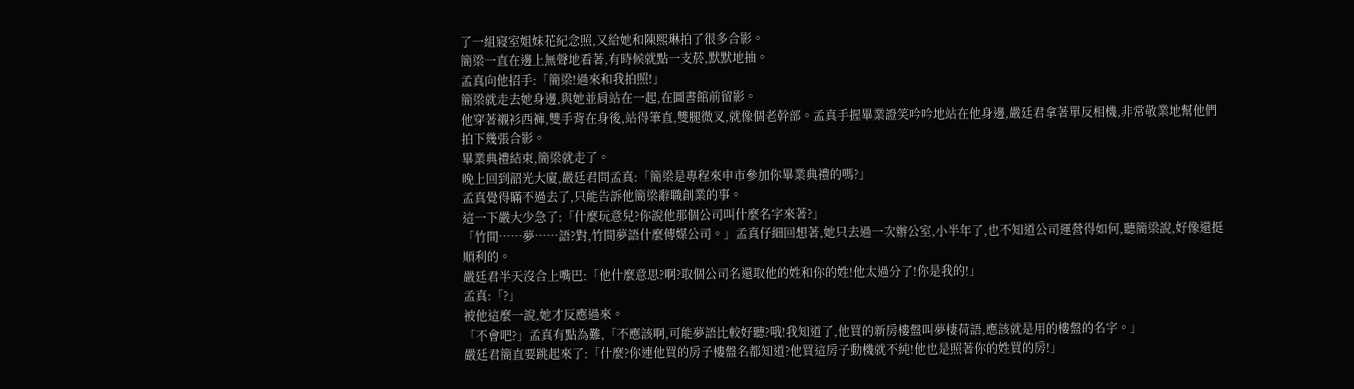了一組寢室姐妹花紀念照,又給她和陳熙琳拍了很多合影。
簡梁一直在邊上無聲地看著,有時候就點一支菸,默默地抽。
孟真向他招手:「簡梁!過來和我拍照!」
簡梁就走去她身邊,與她並肩站在一起,在圖書館前留影。
他穿著襯衫西褲,雙手背在身後,站得筆直,雙腿微叉,就像個老幹部。孟真手握畢業證笑吟吟地站在他身邊,嚴廷君拿著單反相機,非常敬業地幫他們拍下幾張合影。
畢業典禮結束,簡梁就走了。
晚上回到韶光大廈,嚴廷君問孟真:「簡梁是專程來申市參加你畢業典禮的嗎?」
孟真覺得瞞不過去了,只能告訴他簡梁辭職創業的事。
這一下嚴大少急了:「什麼玩意兒?你說他那個公司叫什麼名字來著?」
「竹間……夢……語?對,竹間夢語什麼傳媒公司。」孟真仔細回想著,她只去過一次辦公室,小半年了,也不知道公司運營得如何,聽簡梁說,好像還挺順利的。
嚴廷君半天沒合上嘴巴:「他什麼意思?啊?取個公司名還取他的姓和你的姓!他太過分了!你是我的!」
孟真:「?」
被他這麼一說,她才反應過來。
「不會吧?」孟真有點為難,「不應該啊,可能夢語比較好聽?哦!我知道了,他買的新房樓盤叫夢棲荷語,應該就是用的樓盤的名字。」
嚴廷君簡直要跳起來了:「什麼?你連他買的房子樓盤名都知道?他買這房子動機就不純!他也是照著你的姓買的房!」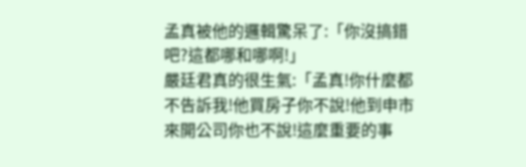孟真被他的邏輯驚呆了:「你沒搞錯吧?這都哪和哪啊!」
嚴廷君真的很生氣:「孟真!你什麼都不告訴我!他買房子你不說!他到申市來開公司你也不說!這麼重要的事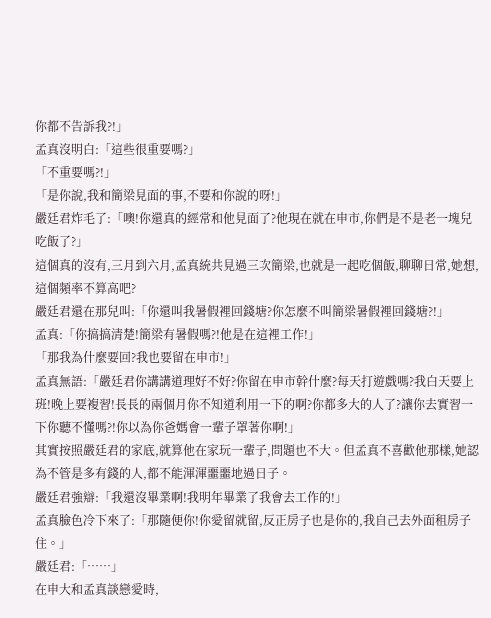你都不告訴我?!」
孟真沒明白:「這些很重要嗎?」
「不重要嗎?!」
「是你說,我和簡梁見面的事,不要和你說的呀!」
嚴廷君炸毛了:「噢!你還真的經常和他見面了?他現在就在申市,你們是不是老一塊兒吃飯了?」
這個真的沒有,三月到六月,孟真統共見過三次簡梁,也就是一起吃個飯,聊聊日常,她想,這個頻率不算高吧?
嚴廷君還在那兒叫:「你還叫我暑假裡回錢塘?你怎麼不叫簡梁暑假裡回錢塘?!」
孟真:「你搞搞清楚!簡梁有暑假嗎?!他是在這裡工作!」
「那我為什麼要回?我也要留在申市!」
孟真無語:「嚴廷君你講講道理好不好?你留在申市幹什麼?每天打遊戲嗎?我白天要上班!晚上要複習!長長的兩個月你不知道利用一下的啊?你都多大的人了?讓你去實習一下你聽不懂嗎?!你以為你爸媽會一輩子罩著你啊!」
其實按照嚴廷君的家底,就算他在家玩一輩子,問題也不大。但孟真不喜歡他那樣,她認為不管是多有錢的人,都不能渾渾噩噩地過日子。
嚴廷君強辯:「我還沒畢業啊!我明年畢業了我會去工作的!」
孟真臉色冷下來了:「那隨便你!你愛留就留,反正房子也是你的,我自己去外面租房子住。」
嚴廷君:「……」
在申大和孟真談戀愛時,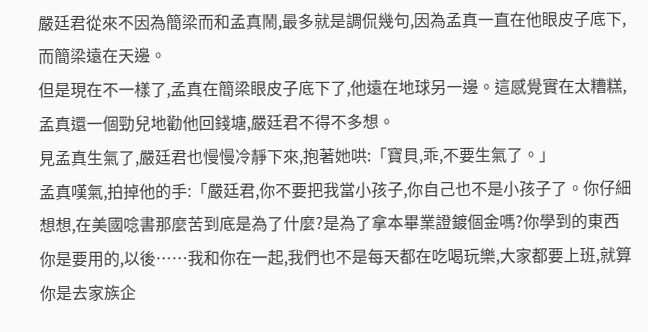嚴廷君從來不因為簡梁而和孟真鬧,最多就是調侃幾句,因為孟真一直在他眼皮子底下,而簡梁遠在天邊。
但是現在不一樣了,孟真在簡梁眼皮子底下了,他遠在地球另一邊。這感覺實在太糟糕,孟真還一個勁兒地勸他回錢塘,嚴廷君不得不多想。
見孟真生氣了,嚴廷君也慢慢冷靜下來,抱著她哄:「寶貝,乖,不要生氣了。」
孟真嘆氣,拍掉他的手:「嚴廷君,你不要把我當小孩子,你自己也不是小孩子了。你仔細想想,在美國唸書那麼苦到底是為了什麼?是為了拿本畢業證鍍個金嗎?你學到的東西你是要用的,以後……我和你在一起,我們也不是每天都在吃喝玩樂,大家都要上班,就算你是去家族企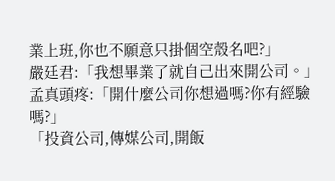業上班,你也不願意只掛個空殼名吧?」
嚴廷君:「我想畢業了就自己出來開公司。」
孟真頭疼:「開什麼公司你想過嗎?你有經驗嗎?」
「投資公司,傳媒公司,開飯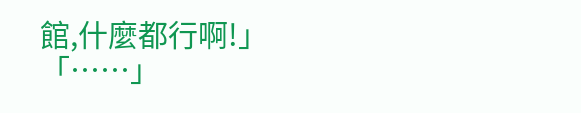館,什麼都行啊!」
「……」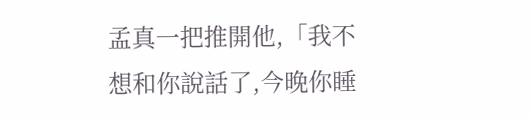孟真一把推開他,「我不想和你說話了,今晚你睡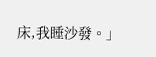床,我睡沙發。」